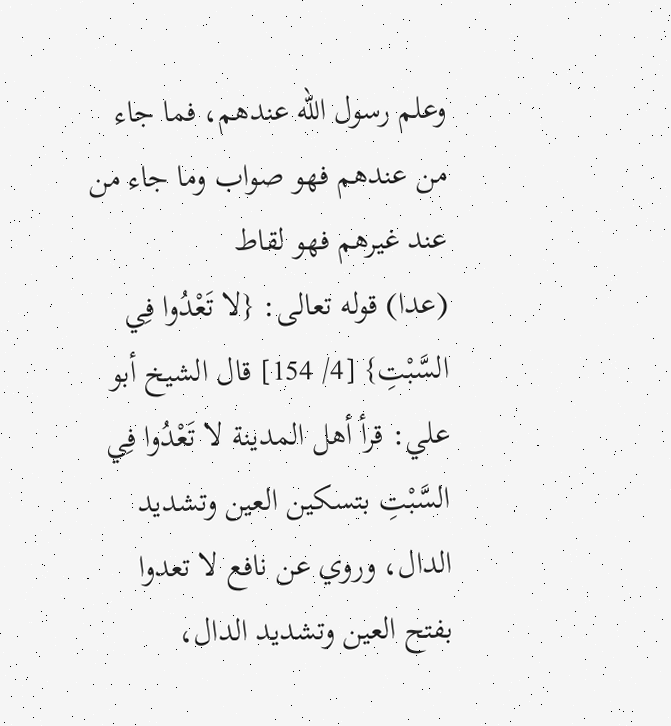وعلم رسول الله عندهم، فما جاء من عندهم فهو صواب وما جاء من عند غيرهم فهو لقاط
(عدا) قوله تعالى: {لا تَعْدُوا فِي السَّبْتِ} [4/ 154] قال الشيخ أبو علي: قرأ أهل المدينة لا تَعْدُوا فِي السَّبْتِ بتسكين العين وتشديد الدال، وروي عن نافع لا تعدوا بفتح العين وتشديد الدال،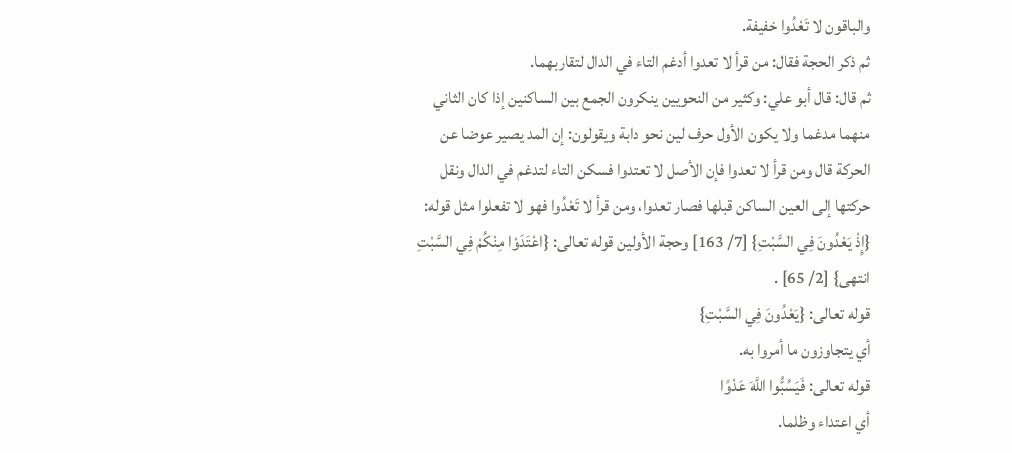والباقون لا تَعْدُوا خفيفة.
ثم ذكر الحجة فقال: من قرأ لا تعدوا أدغم التاء في الدال لتقاربهما.
ثم قال: قال أبو علي: وكثير من النحويين ينكرون الجمع بين الساكنين إذا كان الثاني منهما مدغما ولا يكون الأول حرف لين نحو دابة ويقولون: إن المد يصير عوضا عن الحركة قال ومن قرأ لا تعدوا فإن الأصل لا تعتدوا فسكن التاء لتدغم في الدال ونقل حركتها إلى العين الساكن قبلها فصار تعدوا، ومن قرأ لا تَعْدُوا فهو لا تفعلوا مثل قوله: {إِذْ يَعْدُونَ فِي السَّبْتِ} [7/ 163] وحجة الأولين قوله تعالى: {اعْتَدَوْا مِنْكُمْ فِي السَّبْتِ انتهى} [2/ 65] .
قوله تعالى: {يَعْدُونَ فِي السَّبْتِ}
أي يتجاوزون ما أمروا به.
قوله تعالى: فَيَسُبُّوا اللَّهَ عَدْوًا
أي اعتداء وظلما.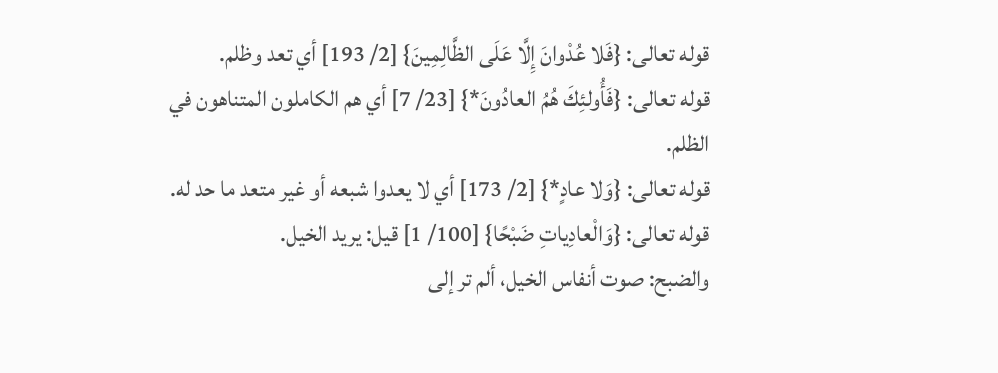قوله تعالى: {فَلا عُدْوانَ إِلَّا عَلَى الظَّالِمِينَ} [2/ 193] أي تعد وظلم.
قوله تعالى: {فَأُولئِكَ هُمُ العادُونَ*} [23/ 7] أي هم الكاملون المتناهون في الظلم.
قوله تعالى: {وَلا عادٍ*} [2/ 173] أي لا يعدوا شبعه أو غير متعد ما حد له.
قوله تعالى: {وَالْعادِياتِ ضَبْحًا} [100/ 1] قيل: يريد الخيل.
والضبح: صوت أنفاس الخيل، ألم تر إلى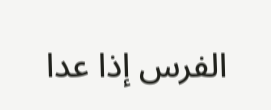الفرس إذا عدا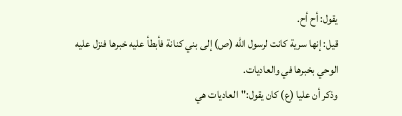يقول: أح أح.
قيل: إنها سرية كانت لرسول الله (ص) إلى بني كنانة فأبطأ عليه خبرها فنزل عليه الوحي بخبرها في والعاديات.
وذكر أن عليا (ع) كان يقول:"العاديات هي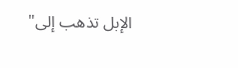الإبل تذهب إلى"